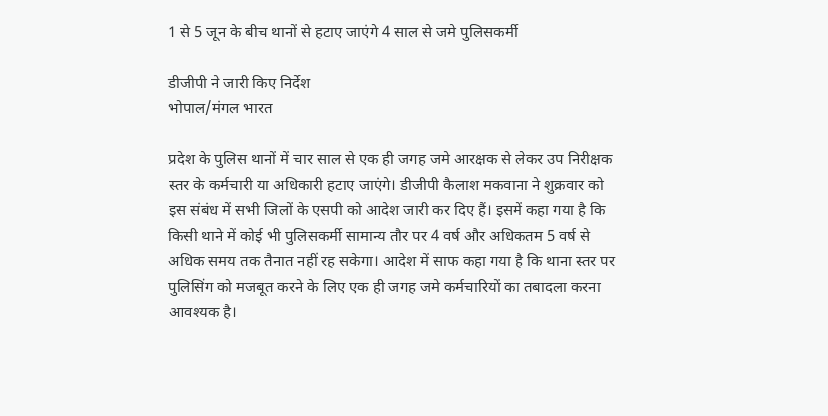1 से 5 जून के बीच थानों से हटाए जाएंगे 4 साल से जमे पुलिसकर्मी

डीजीपी ने जारी किए निर्देश
भोपाल/मंगल भारत

प्रदेश के पुलिस थानों में चार साल से एक ही जगह जमे आरक्षक से लेकर उप निरीक्षक स्तर के कर्मचारी या अधिकारी हटाए जाएंगे। डीजीपी कैलाश मकवाना ने शुक्रवार को इस संबंध में सभी जिलों के एसपी को आदेश जारी कर दिए हैं। इसमें कहा गया है कि किसी थाने में कोई भी पुलिसकर्मी सामान्य तौर पर 4 वर्ष और अधिकतम 5 वर्ष से अधिक समय तक तैनात नहीं रह सकेगा। आदेश में साफ कहा गया है कि थाना स्तर पर पुलिसिंग को मजबूत करने के लिए एक ही जगह जमे कर्मचारियों का तबादला करना आवश्यक है।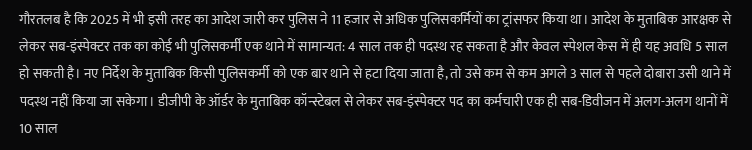गौरतलब है कि 2025 में भी इसी तरह का आदेश जारी कर पुलिस ने 11 हजार से अधिक पुलिसकर्मियों का ट्रांसफर किया था। आदेश के मुताबिक आरक्षक से लेकर सब-इंस्पेक्टर तक का कोई भी पुलिसकर्मी एक थाने में सामान्यत: 4 साल तक ही पदस्थ रह सकता है और केवल स्पेशल केस में ही यह अवधि 5 साल हो सकती है। नए निर्देश के मुताबिक किसी पुलिसकर्मी को एक बार थाने से हटा दिया जाता है, तो उसे कम से कम अगले 3 साल से पहले दोबारा उसी थाने में पदस्थ नहीं किया जा सकेगा। डीजीपी के ऑर्डर के मुताबिक कॉन्स्टेबल से लेकर सब-इंस्पेक्टर पद का कर्मचारी एक ही सब-डिवीजन में अलग-अलग थानों में 10 साल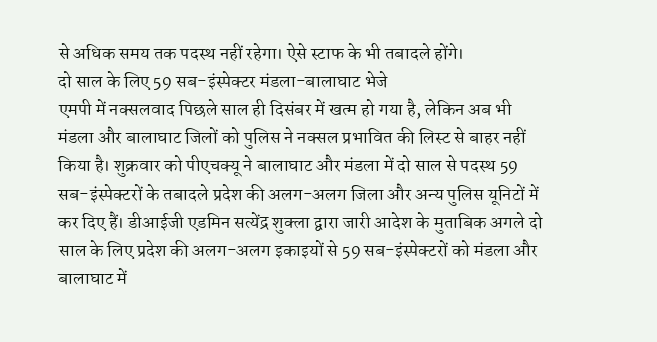से अधिक समय तक पदस्थ नहीं रहेगा। ऐसे स्टाफ के भी तबादले होंगे।
दो साल के लिए 59 सब-इंस्पेक्टर मंडला-बालाघाट भेजे
एमपी में नक्सलवाद पिछले साल ही दिसंबर में खत्म हो गया है, लेकिन अब भी मंडला और बालाघाट जिलों को पुलिस ने नक्सल प्रभावित की लिस्ट से बाहर नहीं किया है। शुक्रवार को पीएचक्यू ने बालाघाट और मंडला में दो साल से पदस्थ 59 सब-इंस्पेक्टरों के तबादले प्रदेश की अलग-अलग जिला और अन्य पुलिस यूनिटों में कर दिए हैं। डीआईजी एडमिन सत्येंद्र शुक्ला द्वारा जारी आदेश के मुताबिक अगले दो साल के लिए प्रदेश की अलग-अलग इकाइयों से 59 सब-इंस्पेक्टरों को मंडला और बालाघाट में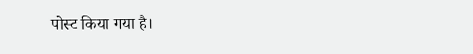पोस्ट किया गया है।